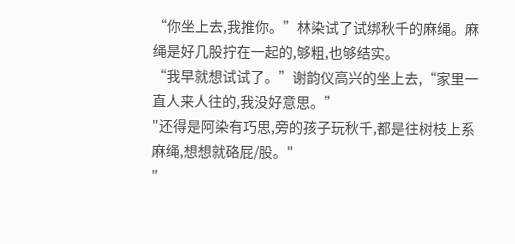“你坐上去,我推你。”林染试了试绑秋千的麻绳。麻绳是好几股拧在一起的,够粗,也够结实。
“我早就想试试了。”谢韵仪高兴的坐上去,“家里一直人来人往的,我没好意思。”
"还得是阿染有巧思,旁的孩子玩秋千,都是往树枝上系麻绳,想想就硌屁/股。"
"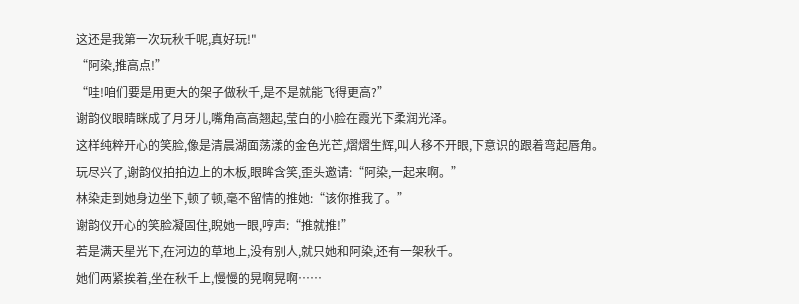这还是我第一次玩秋千呢,真好玩!"
“阿染,推高点!”
“哇!咱们要是用更大的架子做秋千,是不是就能飞得更高?”
谢韵仪眼睛眯成了月牙儿,嘴角高高翘起,莹白的小脸在霞光下柔润光泽。
这样纯粹开心的笑脸,像是清晨湖面荡漾的金色光芒,熠熠生辉,叫人移不开眼,下意识的跟着弯起唇角。
玩尽兴了,谢韵仪拍拍边上的木板,眼眸含笑,歪头邀请:“阿染,一起来啊。”
林染走到她身边坐下,顿了顿,毫不留情的推她:“该你推我了。”
谢韵仪开心的笑脸凝固住,睨她一眼,哼声:“推就推!”
若是满天星光下,在河边的草地上,没有别人,就只她和阿染,还有一架秋千。
她们两紧挨着,坐在秋千上,慢慢的晃啊晃啊……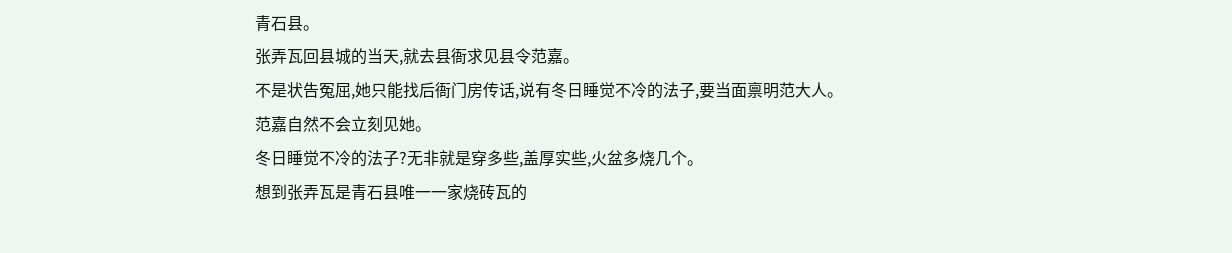青石县。
张弄瓦回县城的当天,就去县衙求见县令范嘉。
不是状告冤屈,她只能找后衙门房传话,说有冬日睡觉不冷的法子,要当面禀明范大人。
范嘉自然不会立刻见她。
冬日睡觉不冷的法子?无非就是穿多些,盖厚实些,火盆多烧几个。
想到张弄瓦是青石县唯一一家烧砖瓦的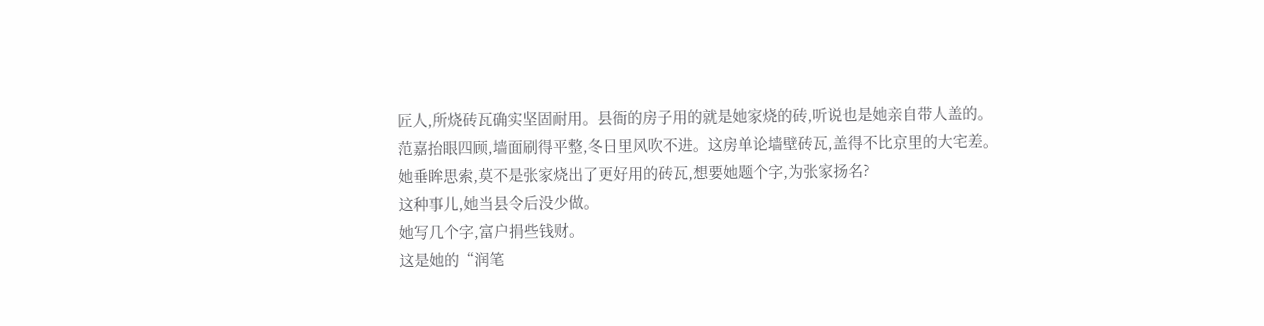匠人,所烧砖瓦确实坚固耐用。县衙的房子用的就是她家烧的砖,听说也是她亲自带人盖的。
范嘉抬眼四顾,墙面刷得平整,冬日里风吹不进。这房单论墙壁砖瓦,盖得不比京里的大宅差。
她垂眸思索,莫不是张家烧出了更好用的砖瓦,想要她题个字,为张家扬名?
这种事儿,她当县令后没少做。
她写几个字,富户捐些钱财。
这是她的“润笔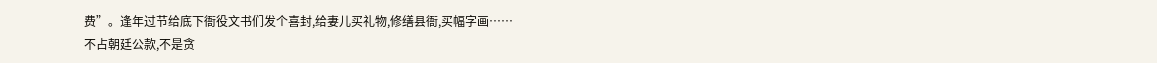费”。逢年过节给底下衙役文书们发个喜封,给妻儿买礼物,修缮县衙,买幅字画……
不占朝廷公款,不是贪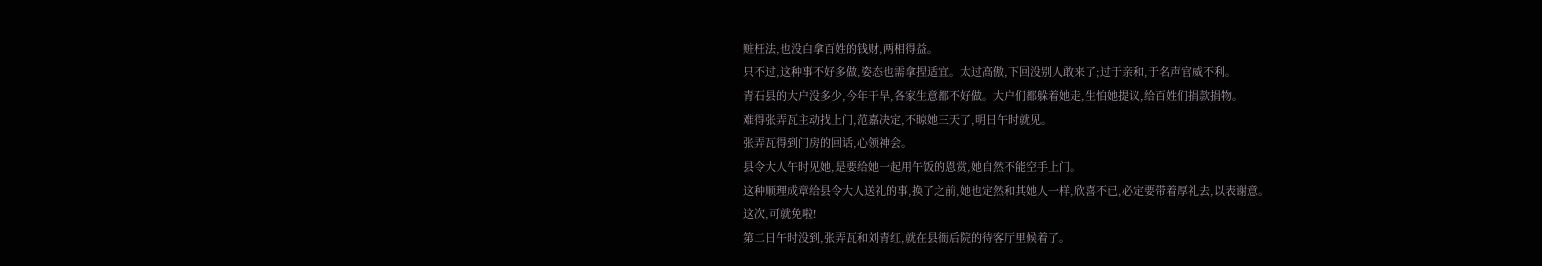赃枉法,也没白拿百姓的钱财,两相得益。
只不过,这种事不好多做,姿态也需拿捏适宜。太过高傲,下回没别人敢来了;过于亲和,于名声官威不利。
青石县的大户没多少,今年干旱,各家生意都不好做。大户们都躲着她走,生怕她提议,给百姓们捐款捐物。
难得张弄瓦主动找上门,范嘉决定,不晾她三天了,明日午时就见。
张弄瓦得到门房的回话,心领神会。
县令大人午时见她,是要给她一起用午饭的恩赏,她自然不能空手上门。
这种顺理成章给县令大人送礼的事,换了之前,她也定然和其她人一样,欣喜不已,必定要带着厚礼去,以表谢意。
这次,可就免啦!
第二日午时没到,张弄瓦和刘青红,就在县衙后院的待客厅里候着了。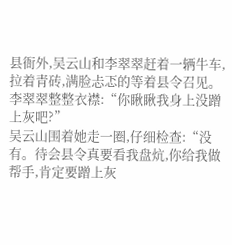县衙外,吴云山和李翠翠赶着一辆牛车,拉着青砖,满脸忐忑的等着县令召见。
李翠翠整整衣襟:“你瞅瞅我身上没蹭上灰吧?”
吴云山围着她走一圈,仔细检查:“没有。待会县令真要看我盘炕,你给我做帮手,肯定要蹭上灰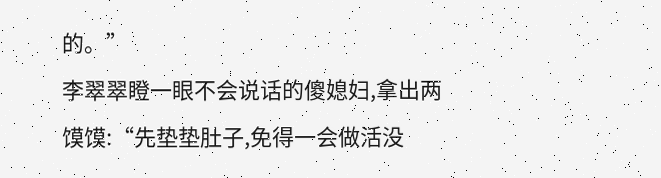的。”
李翠翠瞪一眼不会说话的傻媳妇,拿出两馍馍:“先垫垫肚子,免得一会做活没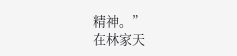精神。”
在林家天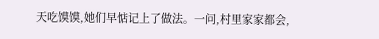天吃馍馍,她们早惦记上了做法。一问,村里家家都会,